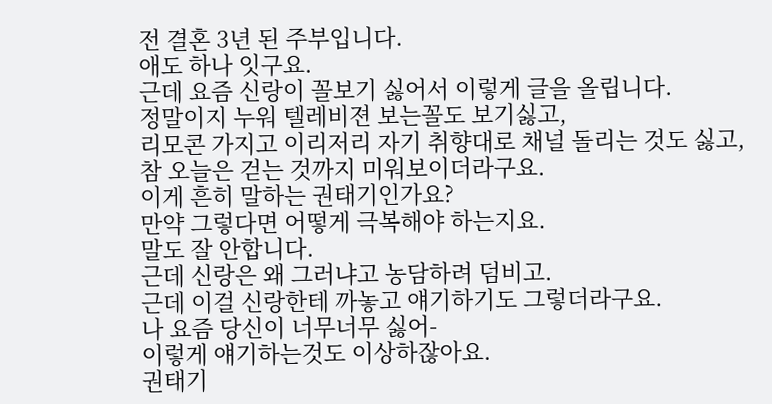전 결혼 3년 된 주부입니다.
애도 하나 잇구요.
근데 요즘 신랑이 꼴보기 싫어서 이렇게 글을 올립니다.
정말이지 누워 텔레비젼 보는꼴도 보기싫고,
리모콘 가지고 이리저리 자기 취향대로 채널 돌리는 것도 싫고,
참 오늘은 걷는 것까지 미워보이더라구요.
이게 흔히 말하는 권태기인가요?
만약 그렇다면 어떻게 극복해야 하는지요.
말도 잘 안합니다.
근데 신랑은 왜 그러냐고 농담하려 덤비고.
근데 이걸 신랑한테 까놓고 얘기하기도 그렇더라구요.
나 요즘 당신이 너무너무 싫어-
이렇게 얘기하는것도 이상하잖아요.
권태기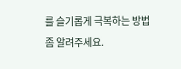를 슬기롭게 극복하는 방법 좀 알려주세요.